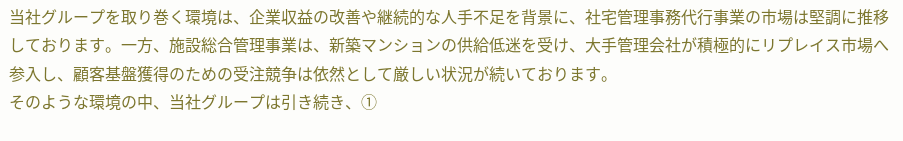当社グループを取り巻く環境は、企業収益の改善や継続的な人手不足を背景に、社宅管理事務代行事業の市場は堅調に推移しております。一方、施設総合管理事業は、新築マンションの供給低迷を受け、大手管理会社が積極的にリプレイス市場へ参入し、顧客基盤獲得のための受注競争は依然として厳しい状況が続いております。
そのような環境の中、当社グループは引き続き、①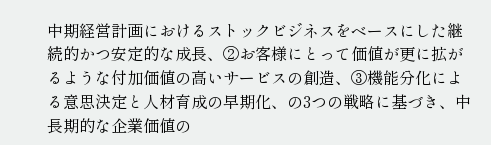中期経営計画におけるストックビジネスをベースにした継続的かつ安定的な成長、②お客様にとって価値が更に拡がるような付加価値の高いサービスの創造、③機能分化による意思決定と人材育成の早期化、の3つの戦略に基づき、中長期的な企業価値の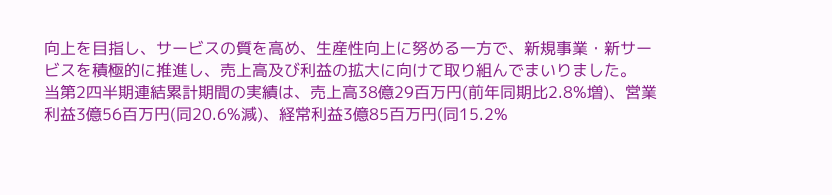向上を目指し、サービスの質を高め、生産性向上に努める一方で、新規事業・新サービスを積極的に推進し、売上高及び利益の拡大に向けて取り組んでまいりました。
当第2四半期連結累計期間の実績は、売上高38億29百万円(前年同期比2.8%増)、営業利益3億56百万円(同20.6%減)、経常利益3億85百万円(同15.2%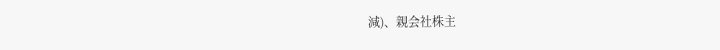減)、親会社株主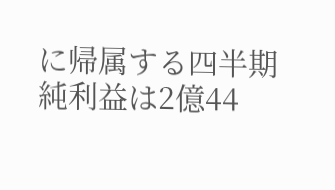に帰属する四半期純利益は2億44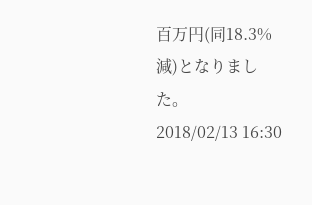百万円(同18.3%減)となりました。
2018/02/13 16:30